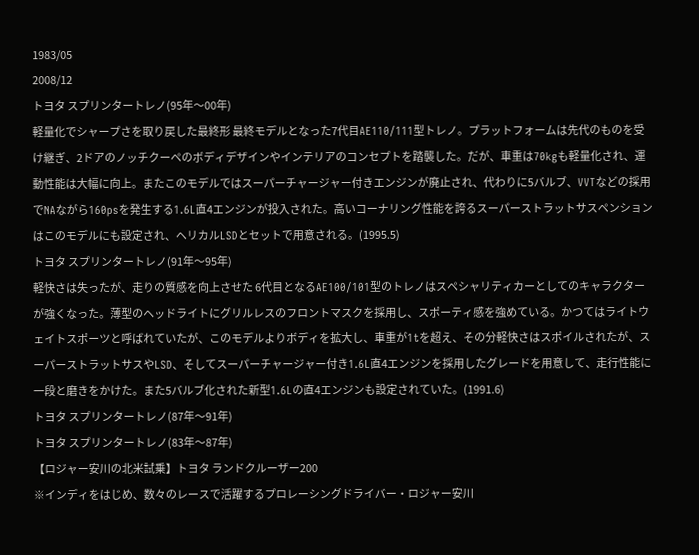1983/05
2008/12
トヨタ スプリンタートレノ(95年〜00年)
軽量化でシャープさを取り戻した最終形 最終モデルとなった7代目AE110/111型トレノ。プラットフォームは先代のものを受け継ぎ、2ドアのノッチクーペのボディデザインやインテリアのコンセプトを踏襲した。だが、車重は70kgも軽量化され、運動性能は大幅に向上。またこのモデルではスーパーチャージャー付きエンジンが廃止され、代わりに5バルブ、VVTなどの採用でNAながら160psを発生する1.6L直4エンジンが投入された。高いコーナリング性能を誇るスーパーストラットサスペンションはこのモデルにも設定され、ヘリカルLSDとセットで用意される。(1995.5)
トヨタ スプリンタートレノ(91年〜95年)
軽快さは失ったが、走りの質感を向上させた 6代目となるAE100/101型のトレノはスペシャリティカーとしてのキャラクターが強くなった。薄型のヘッドライトにグリルレスのフロントマスクを採用し、スポーティ感を強めている。かつてはライトウェイトスポーツと呼ばれていたが、このモデルよりボディを拡大し、車重が1tを超え、その分軽快さはスポイルされたが、スーパーストラットサスやLSD、そしてスーパーチャージャー付き1.6L直4エンジンを採用したグレードを用意して、走行性能に一段と磨きをかけた。また5バルブ化された新型1.6Lの直4エンジンも設定されていた。(1991.6)
トヨタ スプリンタートレノ(87年〜91年)
トヨタ スプリンタートレノ(83年〜87年)
【ロジャー安川の北米試乗】トヨタ ランドクルーザー200
※インディをはじめ、数々のレースで活躍するプロレーシングドライバー・ロジャー安川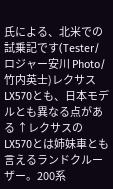氏による、北米での試乗記です(Tester/ロジャー安川 Photo/竹内英士)レクサス LX570とも、日本モデルとも異なる点がある ↑レクサスのLX570とは姉妹車とも言えるランドクルーザー。200系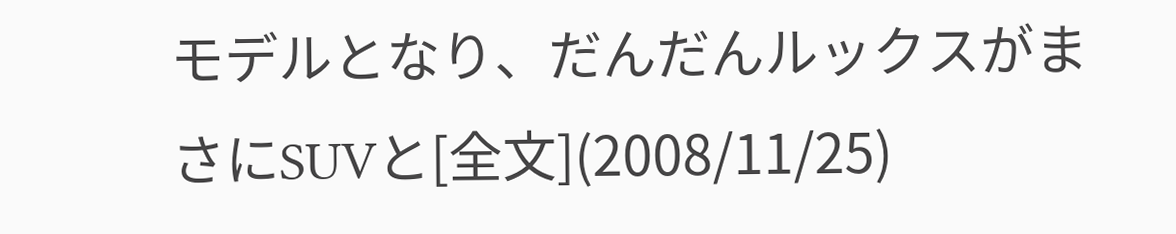モデルとなり、だんだんルックスがまさにSUVと[全文](2008/11/25)